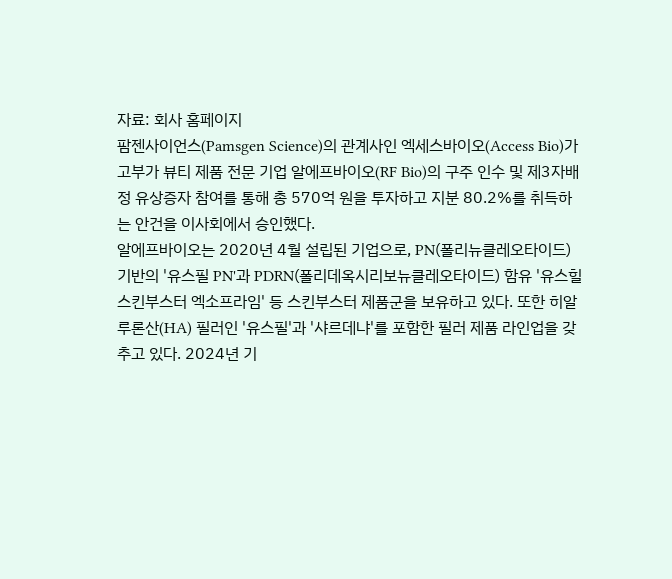자료: 회사 홈페이지
팜젠사이언스(Pamsgen Science)의 관계사인 엑세스바이오(Access Bio)가 고부가 뷰티 제품 전문 기업 알에프바이오(RF Bio)의 구주 인수 및 제3자배정 유상증자 참여를 통해 총 570억 원을 투자하고 지분 80.2%를 취득하는 안건을 이사회에서 승인했다.
알에프바이오는 2020년 4월 설립된 기업으로, PN(폴리뉴클레오타이드) 기반의 '유스필 PN'과 PDRN(폴리데옥시리보뉴클레오타이드) 함유 '유스힐 스킨부스터 엑소프라임' 등 스킨부스터 제품군을 보유하고 있다. 또한 히알루론산(HA) 필러인 '유스필'과 '샤르데냐'를 포함한 필러 제품 라인업을 갖추고 있다. 2024년 기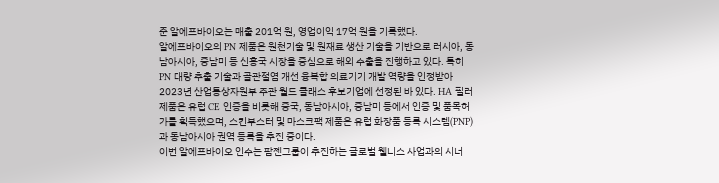준 알에프바이오는 매출 201억 원, 영업이익 17억 원을 기록했다.
알에프바이오의 PN 제품은 원천기술 및 원재료 생산 기술을 기반으로 러시아, 동남아시아, 중남미 등 신흥국 시장을 중심으로 해외 수출을 진행하고 있다. 특히 PN 대량 추출 기술과 골관절염 개선 융복합 의료기기 개발 역량을 인정받아 2023년 산업통상자원부 주관 월드 클래스 후보기업에 선정된 바 있다. HA 필러 제품은 유럽 CE 인증을 비롯해 중국, 동남아시아, 중남미 등에서 인증 및 품목허가를 획득했으며, 스킨부스터 및 마스크팩 제품은 유럽 화장품 등록 시스템(PNP)과 동남아시아 권역 등록을 추진 중이다.
이번 알에프바이오 인수는 팜젠그룹이 추진하는 글로벌 웰니스 사업과의 시너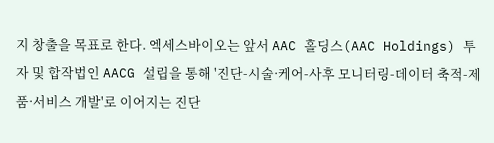지 창출을 목표로 한다. 엑세스바이오는 앞서 AAC 홀딩스(AAC Holdings) 투자 및 합작법인 AACG 설립을 통해 '진단-시술·케어-사후 모니터링-데이터 축적-제품·서비스 개발'로 이어지는 진단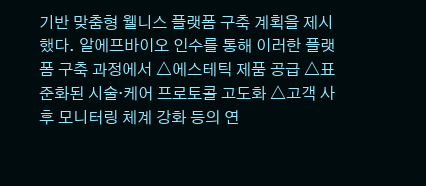기반 맞춤형 웰니스 플랫폼 구축 계획을 제시했다. 알에프바이오 인수를 통해 이러한 플랫폼 구축 과정에서 △에스테틱 제품 공급 △표준화된 시술·케어 프로토콜 고도화 △고객 사후 모니터링 체계 강화 등의 연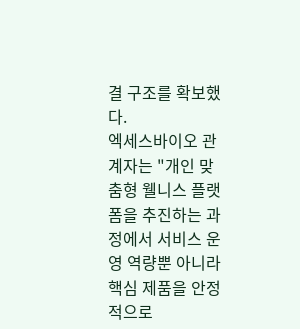결 구조를 확보했다.
엑세스바이오 관계자는 "개인 맞춤형 웰니스 플랫폼을 추진하는 과정에서 서비스 운영 역량뿐 아니라 핵심 제품을 안정적으로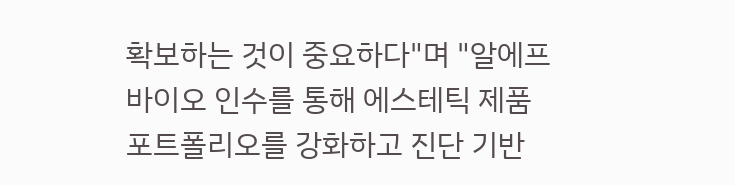확보하는 것이 중요하다"며 "알에프바이오 인수를 통해 에스테틱 제품 포트폴리오를 강화하고 진단 기반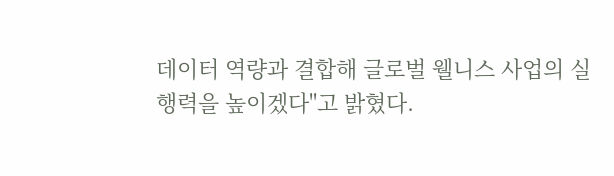데이터 역량과 결합해 글로벌 웰니스 사업의 실행력을 높이겠다"고 밝혔다.